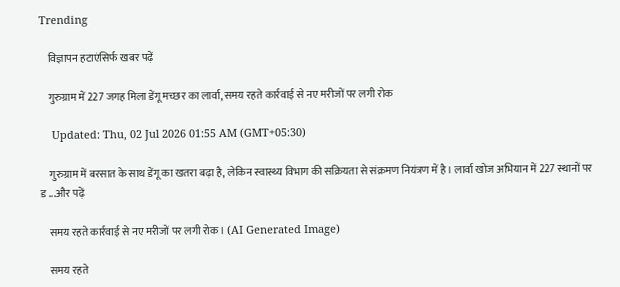Trending

    विज्ञापन हटाएंसिर्फ खबर पढ़ें

    गुरुग्राम में 227 जगह मिला डेंगू मच्छर का लार्वा, समय रहते कार्रवाई से नए मरीजों पर लगी रोक

    Updated: Thu, 02 Jul 2026 01:55 AM (GMT+05:30)

    गुरुग्राम में बरसात के साथ डेंगू का खतरा बढ़ा है, लेकिन स्वास्थ्य विभाग की सक्रियता से संक्रमण नियंत्रण में है। लार्वा खोज अभियान में 227 स्थानों पर ड ...और पढ़ें

    समय रहते कार्रवाई से नए मरीजों पर लगी रोक। (AI Generated Image)

    समय रहते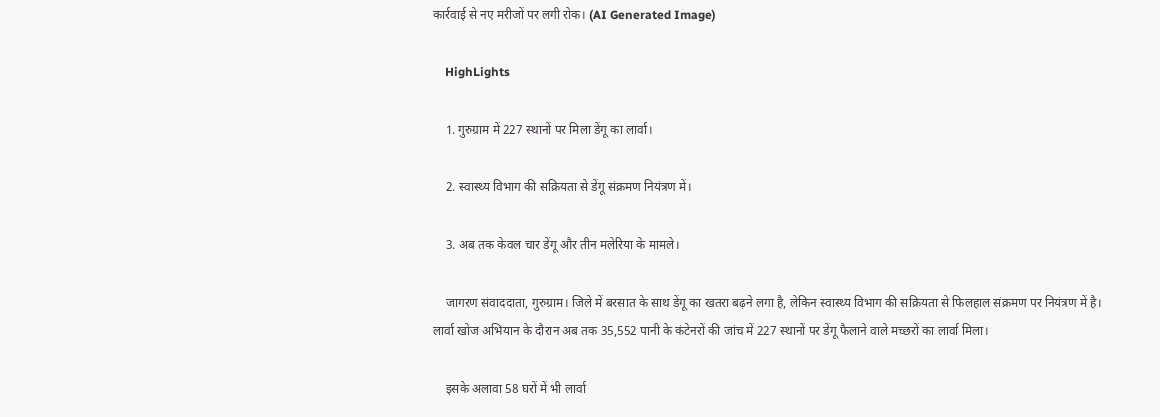कार्रवाई से नए मरीजों पर लगी रोक। (AI Generated Image)

    HighLights

    1. गुरुग्राम में 227 स्थानों पर मिला डेंगू का लार्वा।

    2. स्वास्थ्य विभाग की सक्रियता से डेंगू संक्रमण नियंत्रण में।

    3. अब तक केवल चार डेंगू और तीन मलेरिया के मामले।

    जागरण संवाददाता, गुरुग्राम। जिले में बरसात के साथ डेंगू का खतरा बढ़ने लगा है, लेकिन स्वास्थ्य विभाग की सक्रियता से फिलहाल संक्रमण पर नियंत्रण में है। लार्वा खोज अभियान के दौरान अब तक 35,552 पानी के कंटेनरों की जांच में 227 स्थानों पर डेंगू फैलाने वाले मच्छरों का लार्वा मिला।

    इसके अलावा 58 घरों में भी लार्वा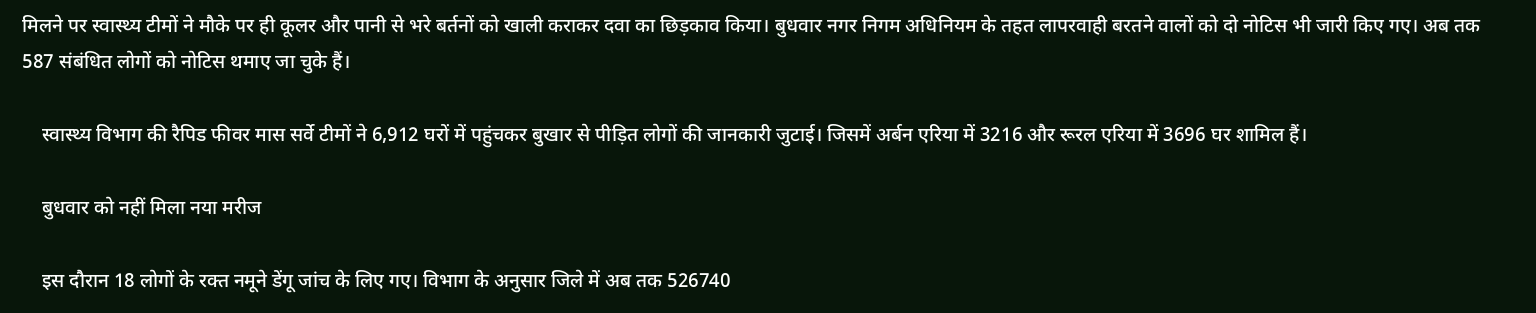मिलने पर स्वास्थ्य टीमों ने मौके पर ही कूलर और पानी से भरे बर्तनों को खाली कराकर दवा का छिड़काव किया। बुधवार नगर निगम अधिनियम के तहत लापरवाही बरतने वालों को दो नोटिस भी जारी किए गए। अब तक 587 संबंधित लोगों को नोटिस थमाए जा चुके हैं।

    स्वास्थ्य विभाग की रैपिड फीवर मास सर्वे टीमों ने 6,912 घरों में पहुंचकर बुखार से पीड़ित लोगों की जानकारी जुटाई। जिसमें अर्बन एरिया में 3216 और रूरल एरिया में 3696 घर शामिल हैं।

    बुधवार को नहीं मिला नया मरीज

    इस दौरान 18 लोगों के रक्त नमूने डेंगू जांच के लिए गए। विभाग के अनुसार जिले में अब तक 526740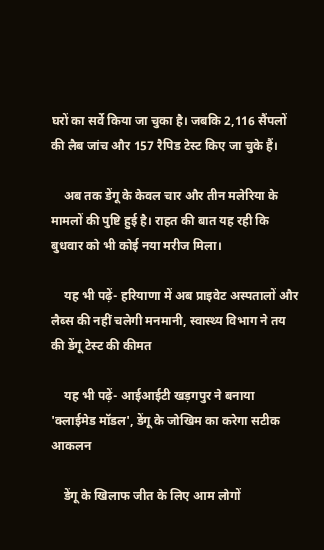घरों का सर्वे किया जा चुका है। जबकि 2,116 सैंपलों की लैब जांच और 157 रैपिड टेस्ट किए जा चुके हैं।

    अब तक डेंगू के केवल चार और तीन मलेरिया के मामलों की पुष्टि हुई है। राहत की बात यह रही कि बुधवार को भी कोई नया मरीज मिला।

    यह भी पढ़ें- हरियाणा में अब प्राइवेट अस्पतालों और लैब्स की नहीं चलेगी मनमानी, स्वास्थ्य विभाग ने तय की डेंगू टेस्ट की कीमत

    यह भी पढ़ें- आईआईटी खड़गपुर ने बनाया 'क्लाईमेड मॉडल', डेंगू के जोखिम का करेगा सटीक आकलन

    डेंगू के खिलाफ जीत के लिए आम लोगों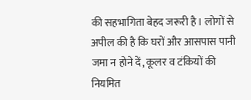की सहभागिता बेहद जरूरी है। लोगों से अपील की है कि घरों और आसपास पानी जमा न होने दें, कूलर व टंकियों की नियमित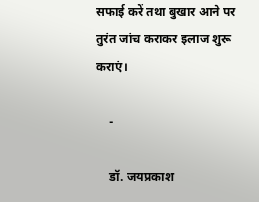सफाई करें तथा बुखार आने पर तुरंत जांच कराकर इलाज शुरू कराएं।

    -

    डॉ. जयप्रकाश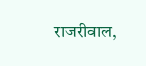राजरीवाल,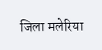जिला मलेरिया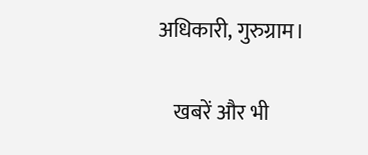अधिकारी, गुरुग्राम।

    खबरें और भी